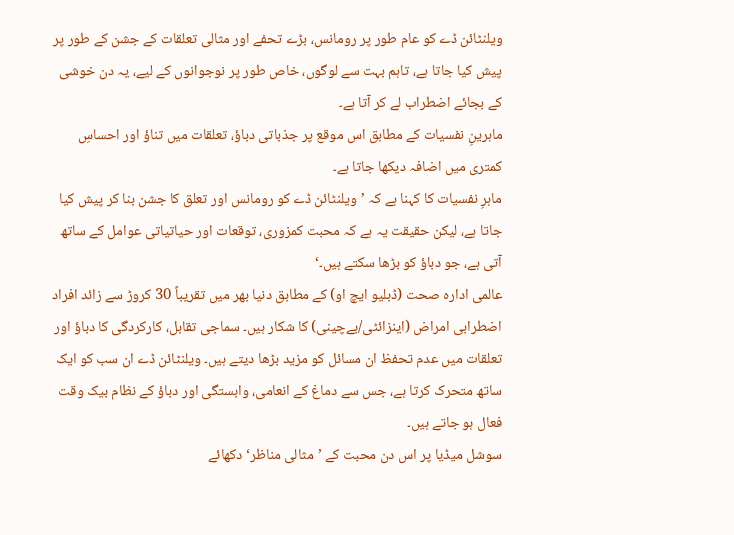ویلنٹائن ڈے کو عام طور پر رومانس، بڑے تحفے اور مثالی تعلقات کے جشن کے طور پر پیش کیا جاتا ہے، تاہم بہت سے لوگوں، خاص طور پر نوجوانوں کے لیے، یہ دن خوشی کے بجائے اضطراب لے کر آتا ہے۔
ماہرینِ نفسیات کے مطابق اس موقع پر جذباتی دباؤ، تعلقات میں تناؤ اور احساسِ کمتری میں اضافہ دیکھا جاتا ہے۔
ماہرِ نفسیات کا کہنا ہے کہ ’ویلنٹائن ڈے کو رومانس اور تعلق کا جشن بنا کر پیش کیا جاتا ہے، لیکن حقیقت یہ ہے کہ محبت کمزوری، توقعات اور حیاتیاتی عوامل کے ساتھ آتی ہے، جو دباؤ کو بڑھا سکتے ہیں۔‘
عالمی ادارہ صحت (ڈبلیو ایچ او) کے مطابق دنیا بھر میں تقریباً 30 کروڑ سے زائد افراد اضطرابی امراض (اینزائٹی/بےچینی) کا شکار ہیں۔ سماجی تقابل، کارکردگی کا دباؤ اور تعلقات میں عدم تحفظ ان مسائل کو مزید بڑھا دیتے ہیں۔ ویلنٹائن ڈے ان سب کو ایک ساتھ متحرک کرتا ہے، جس سے دماغ کے انعامی، وابستگی اور دباؤ کے نظام بیک وقت فعال ہو جاتے ہیں۔
سوشل میڈیا پر اس دن محبت کے ’مثالی مناظر‘ دکھائے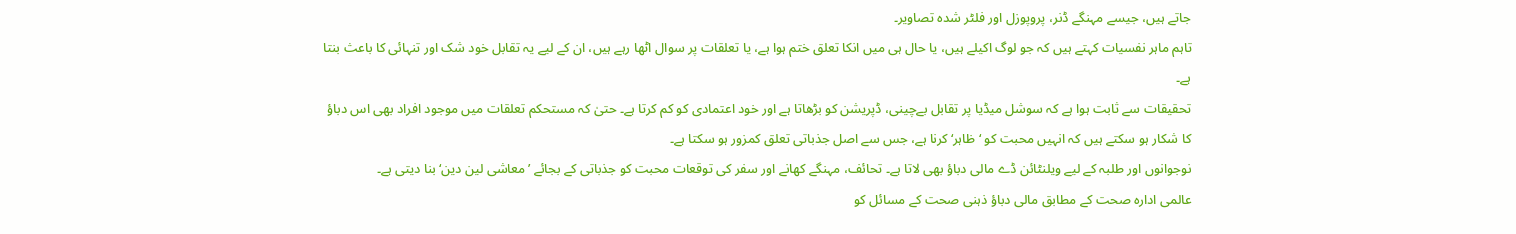جاتے ہیں، جیسے مہنگے ڈنر، پروپوزل اور فلٹر شدہ تصاویر۔
تاہم ماہر نفسیات کہتے ہیں کہ جو لوگ اکیلے ہیں، یا حال ہی میں انکا تعلق ختم ہوا ہے، یا تعلقات پر سوال اٹھا رہے ہیں، ان کے لیے یہ تقابل خود شک اور تنہائی کا باعث بنتا ہے۔
تحقیقات سے ثابت ہوا ہے کہ سوشل میڈیا پر تقابل بےچینی، ڈپریشن کو بڑھاتا ہے اور خود اعتمادی کو کم کرتا ہے۔ حتیٰ کہ مستحکم تعلقات میں موجود افراد بھی اس دباؤ کا شکار ہو سکتے ہیں کہ انہیں محبت کو ‘ظاہر‘ کرنا ہے، جس سے اصل جذباتی تعلق کمزور ہو سکتا ہے۔
نوجوانوں اور طلبہ کے لیے ویلنٹائن ڈے مالی دباؤ بھی لاتا ہے۔ تحائف، مہنگے کھانے اور سفر کی توقعات محبت کو جذباتی کے بجائے ’معاشی لین دین‘ بنا دیتی ہے۔
عالمی ادارہ صحت کے مطابق مالی دباؤ ذہنی صحت کے مسائل کو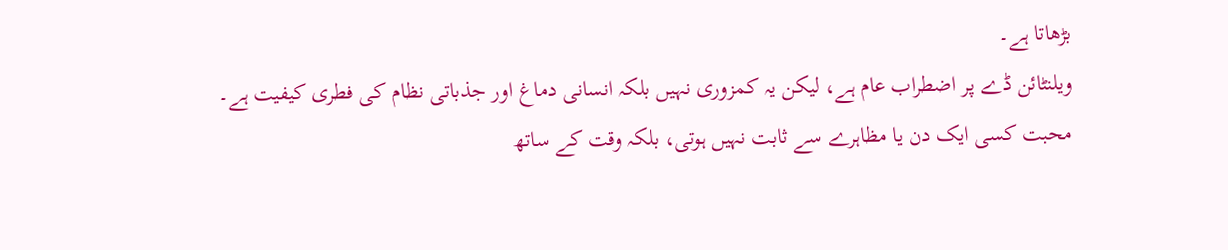بڑھاتا ہے۔
ویلنٹائن ڈے پر اضطراب عام ہے، لیکن یہ کمزوری نہیں بلکہ انسانی دماغ اور جذباتی نظام کی فطری کیفیت ہے۔ محبت کسی ایک دن یا مظاہرے سے ثابت نہیں ہوتی، بلکہ وقت کے ساتھ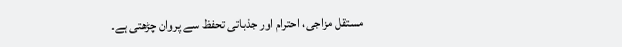مستقل مزاجی، احترام اور جذباتی تحفظ سے پروان چڑھتی ہے۔